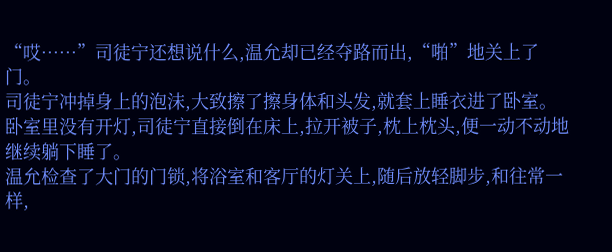“哎……”司徒宁还想说什么,温允却已经夺路而出,“啪”地关上了门。
司徒宁冲掉身上的泡沫,大致擦了擦身体和头发,就套上睡衣进了卧室。
卧室里没有开灯,司徒宁直接倒在床上,拉开被子,枕上枕头,便一动不动地继续躺下睡了。
温允检查了大门的门锁,将浴室和客厅的灯关上,随后放轻脚步,和往常一样,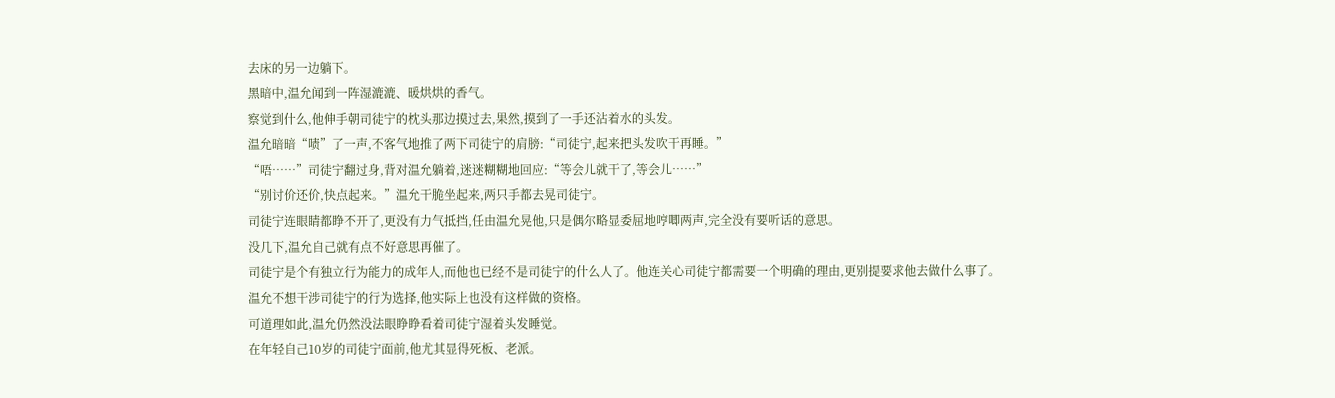去床的另一边躺下。
黑暗中,温允闻到一阵湿漉漉、暖烘烘的香气。
察觉到什么,他伸手朝司徒宁的枕头那边摸过去,果然,摸到了一手还沾着水的头发。
温允暗暗“啧”了一声,不客气地推了两下司徒宁的肩膀:“司徒宁,起来把头发吹干再睡。”
“唔……”司徒宁翻过身,背对温允躺着,迷迷糊糊地回应:“等会儿就干了,等会儿……”
“别讨价还价,快点起来。”温允干脆坐起来,两只手都去晃司徒宁。
司徒宁连眼睛都睁不开了,更没有力气抵挡,任由温允晃他,只是偶尔略显委屈地哼唧两声,完全没有要听话的意思。
没几下,温允自己就有点不好意思再催了。
司徒宁是个有独立行为能力的成年人,而他也已经不是司徒宁的什么人了。他连关心司徒宁都需要一个明确的理由,更别提要求他去做什么事了。
温允不想干涉司徒宁的行为选择,他实际上也没有这样做的资格。
可道理如此,温允仍然没法眼睁睁看着司徒宁湿着头发睡觉。
在年轻自己10岁的司徒宁面前,他尤其显得死板、老派。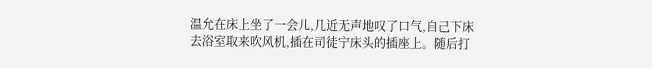温允在床上坐了一会儿,几近无声地叹了口气,自己下床去浴室取来吹风机,插在司徒宁床头的插座上。随后打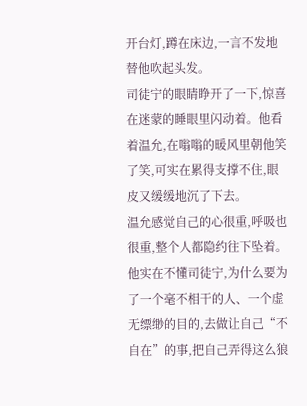开台灯,蹲在床边,一言不发地替他吹起头发。
司徒宁的眼睛睁开了一下,惊喜在迷蒙的睡眼里闪动着。他看着温允,在嗡嗡的暖风里朝他笑了笑,可实在累得支撑不住,眼皮又缓缓地沉了下去。
温允感觉自己的心很重,呼吸也很重,整个人都隐约往下坠着。
他实在不懂司徒宁,为什么要为了一个毫不相干的人、一个虚无缥缈的目的,去做让自己“不自在”的事,把自己弄得这么狼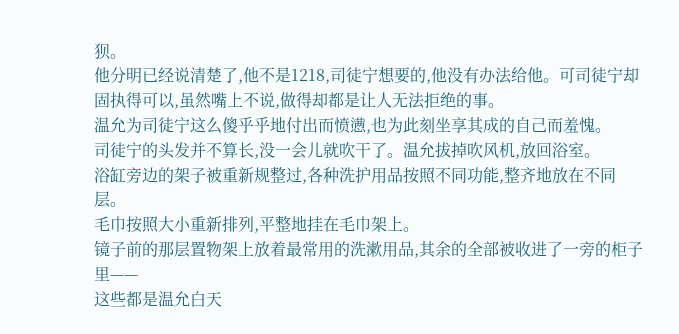狈。
他分明已经说清楚了,他不是1218,司徒宁想要的,他没有办法给他。可司徒宁却固执得可以,虽然嘴上不说,做得却都是让人无法拒绝的事。
温允为司徒宁这么傻乎乎地付出而愤懑,也为此刻坐享其成的自己而羞愧。
司徒宁的头发并不算长,没一会儿就吹干了。温允拔掉吹风机,放回浴室。
浴缸旁边的架子被重新规整过,各种洗护用品按照不同功能,整齐地放在不同层。
毛巾按照大小重新排列,平整地挂在毛巾架上。
镜子前的那层置物架上放着最常用的洗漱用品,其余的全部被收进了一旁的柜子里——
这些都是温允白天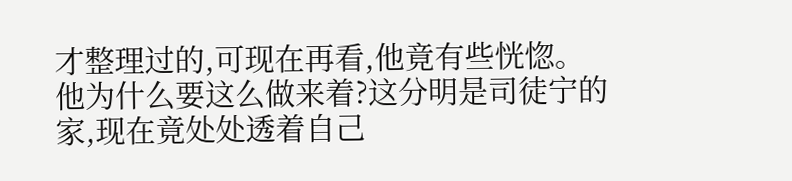才整理过的,可现在再看,他竟有些恍惚。
他为什么要这么做来着?这分明是司徒宁的家,现在竟处处透着自己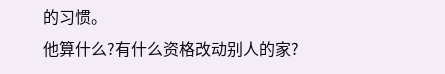的习惯。
他算什么?有什么资格改动别人的家?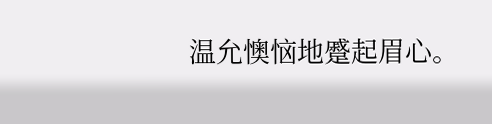温允懊恼地蹙起眉心。